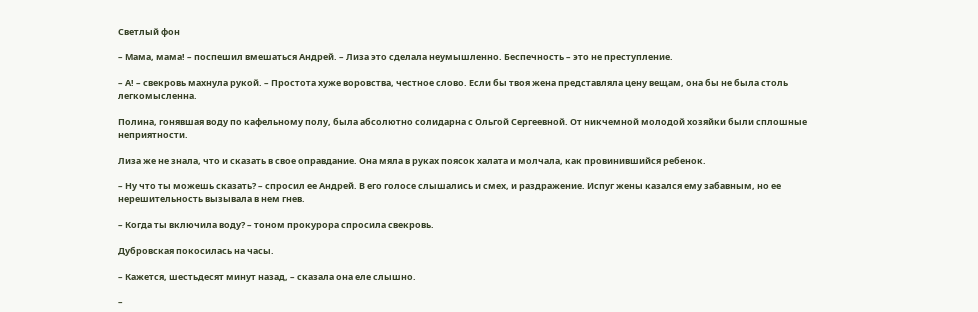Светлый фон

– Мама, мама! – поспешил вмешаться Андрей. – Лиза это сделала неумышленно. Беспечность – это не преступление.

– А! – свекровь махнула рукой. – Простота хуже воровства, честное слово. Если бы твоя жена представляла цену вещам, она бы не была столь легкомысленна.

Полина, гонявшая воду по кафельному полу, была абсолютно солидарна с Ольгой Сергеевной. От никчемной молодой хозяйки были сплошные неприятности.

Лиза же не знала, что и сказать в свое оправдание. Она мяла в руках поясок халата и молчала, как провинившийся ребенок.

– Ну что ты можешь сказать? – спросил ее Андрей. В его голосе слышались и смех, и раздражение. Испуг жены казался ему забавным, но ее нерешительность вызывала в нем гнев.

– Когда ты включила воду? – тоном прокурора спросила свекровь.

Дубровская покосилась на часы.

– Кажется, шестьдесят минут назад, – сказала она еле слышно.

–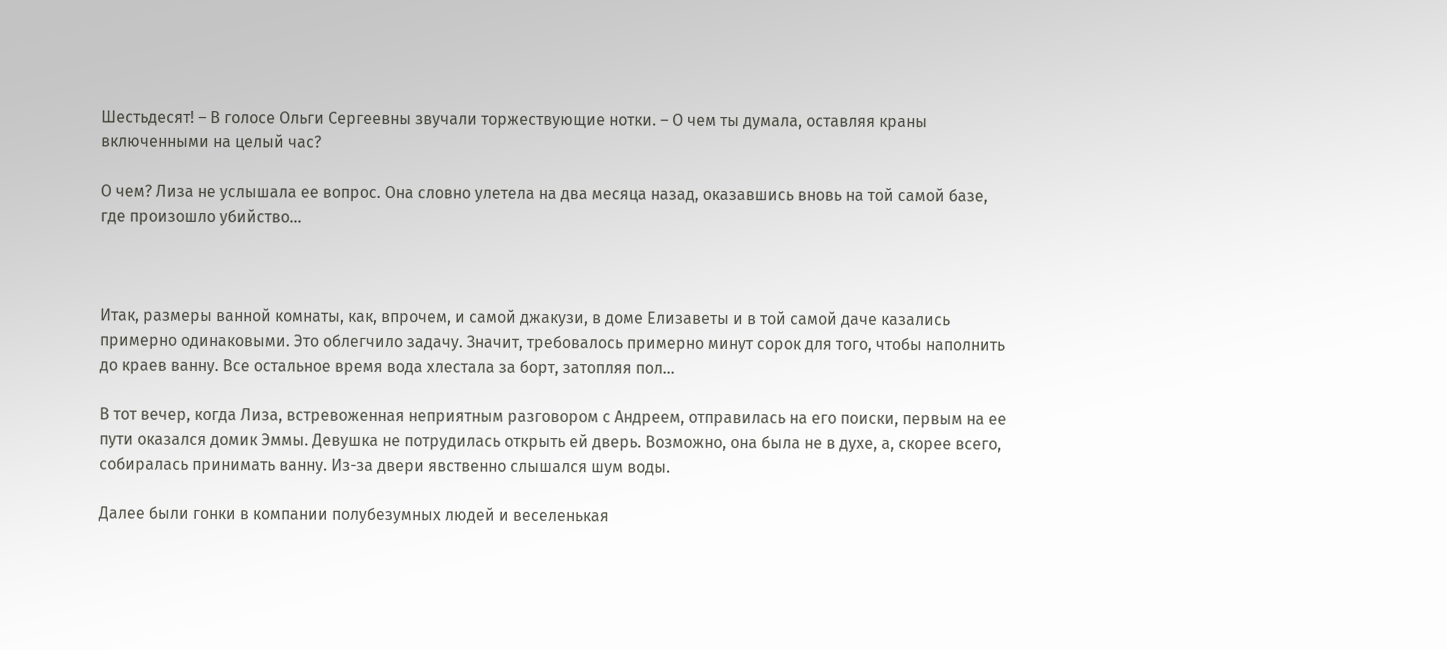Шестьдесят! – В голосе Ольги Сергеевны звучали торжествующие нотки. – О чем ты думала, оставляя краны включенными на целый час?

О чем? Лиза не услышала ее вопрос. Она словно улетела на два месяца назад, оказавшись вновь на той самой базе, где произошло убийство…



Итак, размеры ванной комнаты, как, впрочем, и самой джакузи, в доме Елизаветы и в той самой даче казались примерно одинаковыми. Это облегчило задачу. Значит, требовалось примерно минут сорок для того, чтобы наполнить до краев ванну. Все остальное время вода хлестала за борт, затопляя пол…

В тот вечер, когда Лиза, встревоженная неприятным разговором с Андреем, отправилась на его поиски, первым на ее пути оказался домик Эммы. Девушка не потрудилась открыть ей дверь. Возможно, она была не в духе, а, скорее всего, собиралась принимать ванну. Из-за двери явственно слышался шум воды.

Далее были гонки в компании полубезумных людей и веселенькая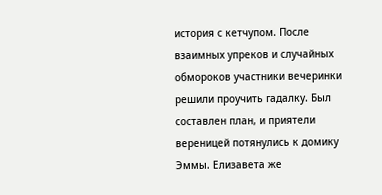история с кетчупом. После взаимных упреков и случайных обмороков участники вечеринки решили проучить гадалку. Был составлен план, и приятели вереницей потянулись к домику Эммы. Елизавета же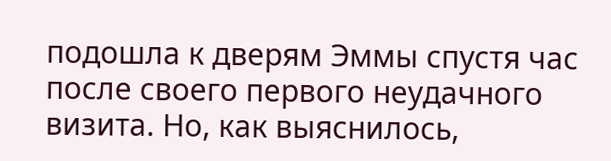подошла к дверям Эммы спустя час после своего первого неудачного визита. Но, как выяснилось,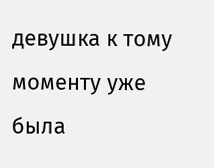девушка к тому моменту уже была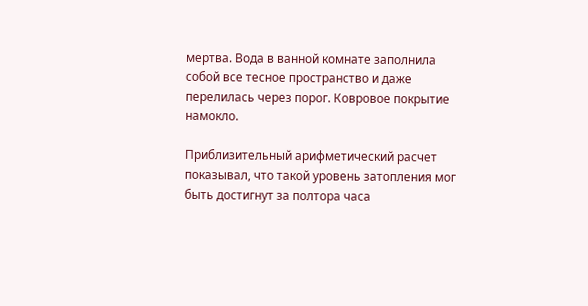мертва. Вода в ванной комнате заполнила собой все тесное пространство и даже перелилась через порог. Ковровое покрытие намокло.

Приблизительный арифметический расчет показывал, что такой уровень затопления мог быть достигнут за полтора часа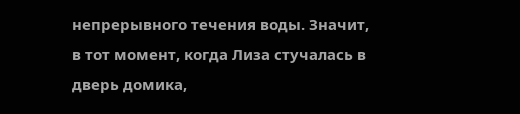непрерывного течения воды. Значит, в тот момент, когда Лиза стучалась в дверь домика,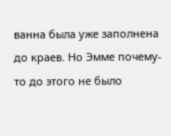ванна была уже заполнена до краев. Но Эмме почему-то до этого не было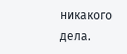никакого дела.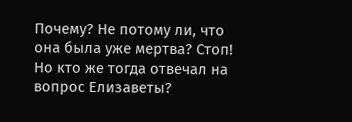Почему? Не потому ли, что она была уже мертва? Стоп! Но кто же тогда отвечал на вопрос Елизаветы?